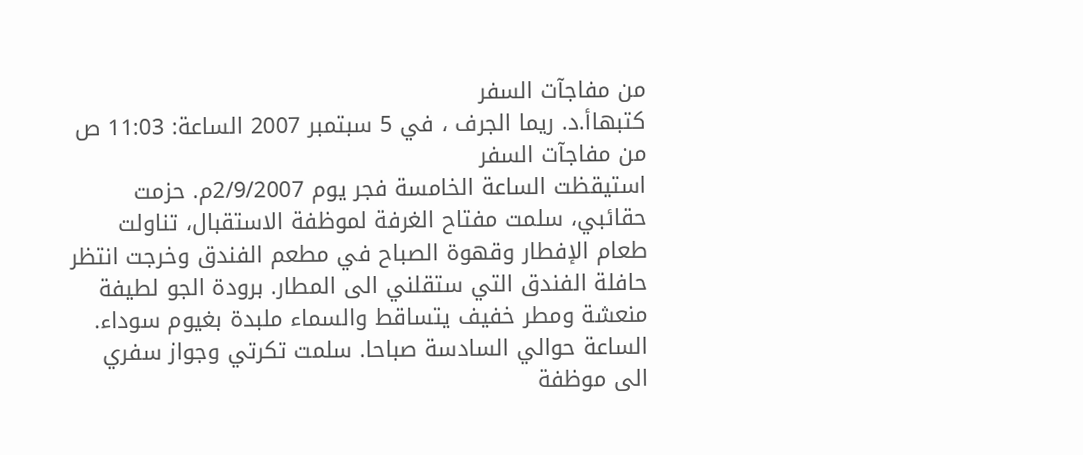من مفاجآت السفر
كتبهاأ.د. ريما الجرف ، في 5 سبتمبر 2007 الساعة: 11:03 ص
من مفاجآت السفر
استيقظت الساعة الخامسة فجر يوم 2/9/2007م. حزمت حقائبي، سلمت مفتاح الغرفة لموظفة الاستقبال، تناولت طعام الإفطار وقهوة الصباح في مطعم الفندق وخرجت انتظر حافلة الفندق التي ستقلني الى المطار. برودة الجو لطيفة منعشة ومطر خفيف يتساقط والسماء ملبدة بغيوم سوداء. الساعة حوالي السادسة صباحا. سلمت تكرتي وجواز سفري الى موظفة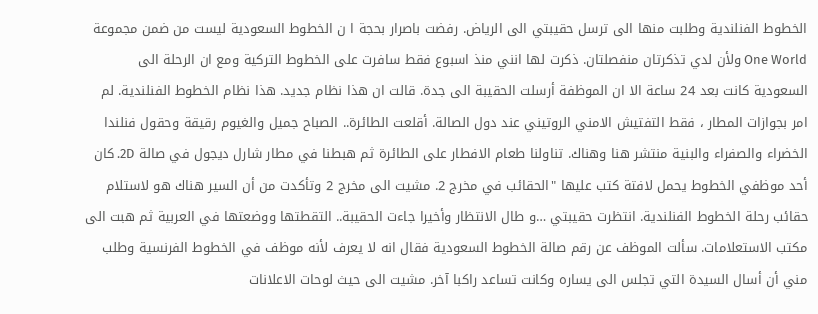الخطوط الفنلندية وطلبت منها الى ترسل حقيبتي الى الرياض. رفضت باصرار بحجة ا ن الخطوط السعودية ليست من ضمن مجموعة One World ولأن لدي تذكرتان منفصلتان. ذكرت لها انني منذ اسبوع فقط سافرت على الخطوط التركية ومع ان الرحلة الى السعودية كانت بعد 24 ساعة الا ان الموظفة أرسلت الحقيبة الى جدة. قالت ان هذا نظام جديد. هذا نظام الخطوط الفنلندية. لم امر بجوازات المطار ، فقط التفتيش الامني الروتيني عند دول الصالة. أقلعت الطائرة.. الصباح جميل والغيوم رقيقة وحقول فنلندا الخضراء والصفراء والبنية منتشر هنا وهناك. تناولنا طعام الافطار على الطائرة ثم هبطنا في مطار شارل ديجول في صالة 2D. كان أحد موظفي الخطوط يحمل لافتة كتب عليها "الحقائب في مخرج 2. مشيت الى مخرج 2 وتأكدت من أن السير هناك هو لاستلام حقائب رحلة الخطوط الفنلندية. انتظرت حقيبتي …و طال الانتظار وأخيرا جاءت الحقيبة.. التقطتها ووضعتها في العربية ثم هبت الى مكتب الاستعلامات. سألت الموظف عن رقم صالة الخطوط السعودية فقال انه لا يعرف لأنه موظف في الخطوط الفرنسية وطلب مني أن أسال السيدة التي تجلس الى يساره وكانت تساعد راكبا آخر. مشيت الى حيث لوحات الاعلانات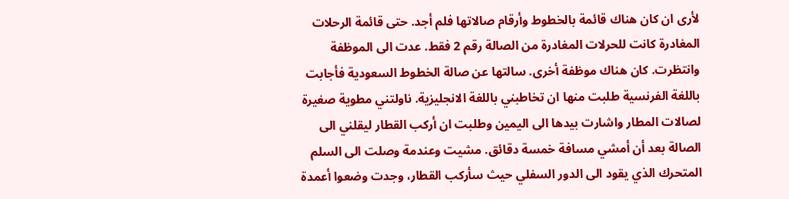لأرى ان كان هناك قائمة بالخطوط وأرقام صالاتها فلم أجد. حتى قائمة الرحلات المغادرة كانت للحرلات المغادرة من الصالة رقم 2 فقط. عدت الى الموظفة وانتظرت. كان هناك موظفة أخرى. سالتها عن صالة الخطوط السعودية فأجابت باللغة الفرنسية طلبت منها ان تخاطبني باللغة الانجليزية. ناولتني مطوية صغيرة لصالات المطار واشارت بيدها الى اليمين وطلبت ان أركب القطار ليقلني الى الصالة بعد أن أمشي مسافة خمسة دقائق. مشيت وعندمة وصلت الى السلم المتحرك الذي يقود الى الدور السفلي حيث سأركب القطار، وجدت وضعوا أعمدة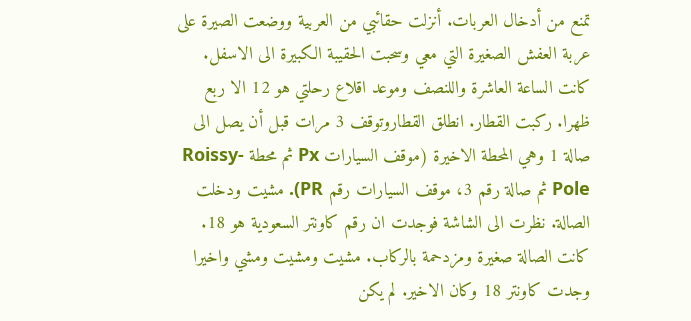تمنع من أدخال العربات. أنزلت حقائبي من العربية ووضعت الصيرة على عربة العفش الصغيرة التي معي وسحبت الحقيبة الكبيرة الى الاسفل. كانت الساعة العاشرة واللنصف وموعد اقلاع رحلتي هو 12 الا ربع ظهرا. ركبت القطار. انطلق القطاروتوقف 3 مرات قبل أن يصل الى صالة 1 وهي المحطة الاخيرة (موقف السيارات Px ثم محطة Roissy-Pole ثم صالة رقم 3، موقف السيارات رقم PR). مشيت ودخلت الصالة. نظرت الى الشاشة فوجدت ان رقم كاونتر السعودية هو 18. كانت الصالة صغيرة ومزدحمة بالركاب. مشيت ومشيت ومشي واخيرا وجدت كاونتر 18 وكان الاخير. لم يكن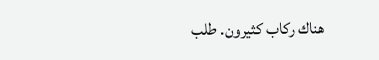هناك ركاب كثيرون. طلب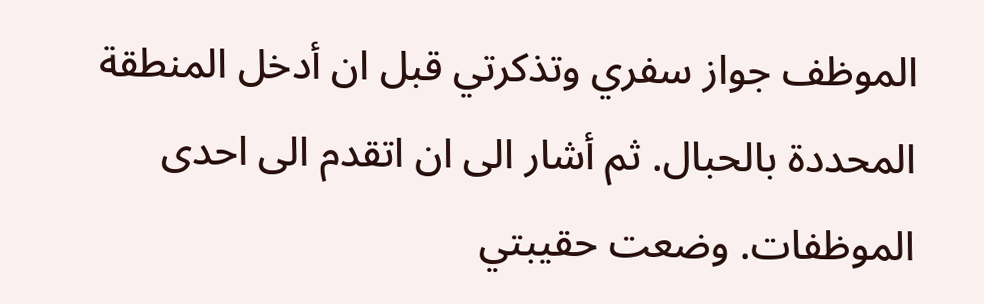الموظف جواز سفري وتذكرتي قبل ان أدخل المنطقة المحددة بالحبال. ثم أشار الى ان اتقدم الى احدى الموظفات. وضعت حقيبتي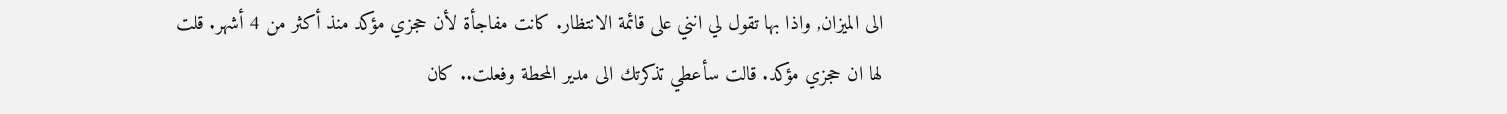الى الميزان, واذا بها تقول لي انني على قائمة الانتظار. كانت مفاجأة لأن حجزي مؤكد منذ أكثر من 4 أشهر. قلت لها ان حجزي مؤكد. قالت سأعطي تذكرتك الى مدير المحطة وفعلت.. كان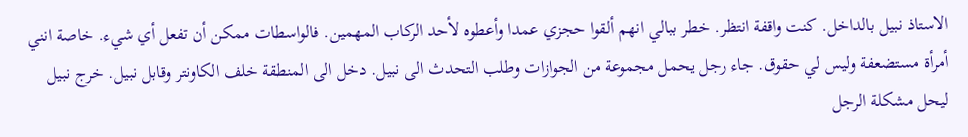الاستاذ نبيل بالداخل. كنت واقفة انتظر. خطر ببالي انهم ألقوا حجزي عمدا وأعطوه لأحد الركاب المهمين. فالواسطات ممكن أن تفعل أي شيء. خاصة انني أمرأة مستضعفة وليس لي حقوق. جاء رجل يحمل مجموعة من الجوازات وطلب التحدث الى نبيل. دخل الى المنطقة خلف الكاونتر وقابل نبيل. خرج نبيل ليحل مشكلة الرجل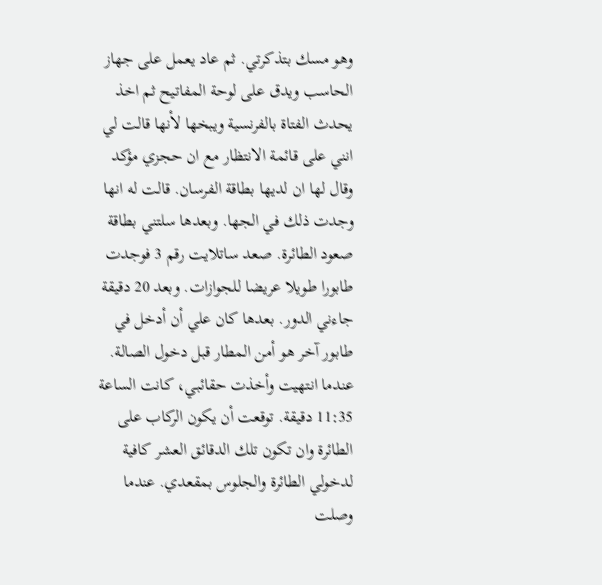وهو مسك بتذكرتي. ثم عاد يعمل على جهاز الحاسب ويدق على لوحة المفاتيح ثم اخذ يحدث الفتاة بالفرنسية ويبخها لأنها قالت لي انني على قائمة الانتظار مع ان حجزي مؤكد وقال لها ان لديها بطاقة الفرسان. قالت له انها وجدت ذلك في الجها. وبعدها سلتني بطاقة صعود الطائرة. صعد ساتلايت رقم 3 فوجدت طابورا طويلا عريضا للجوازات. وبعد 20 دقيقة جاءني الدور. بعدها كان علي أن أدخل في طابور آخر هو أمن المطار قبل دخول الصالة. عندما انتهيت وأخذت حقائبي، كانت الساعة 11:35 دقيقة. توقعت أن يكون الركاب على الطائرة وان تكون تلك الدقائق العشر كافية لدخولي الطائرة والجلوس بمقعدي. عندما وصلت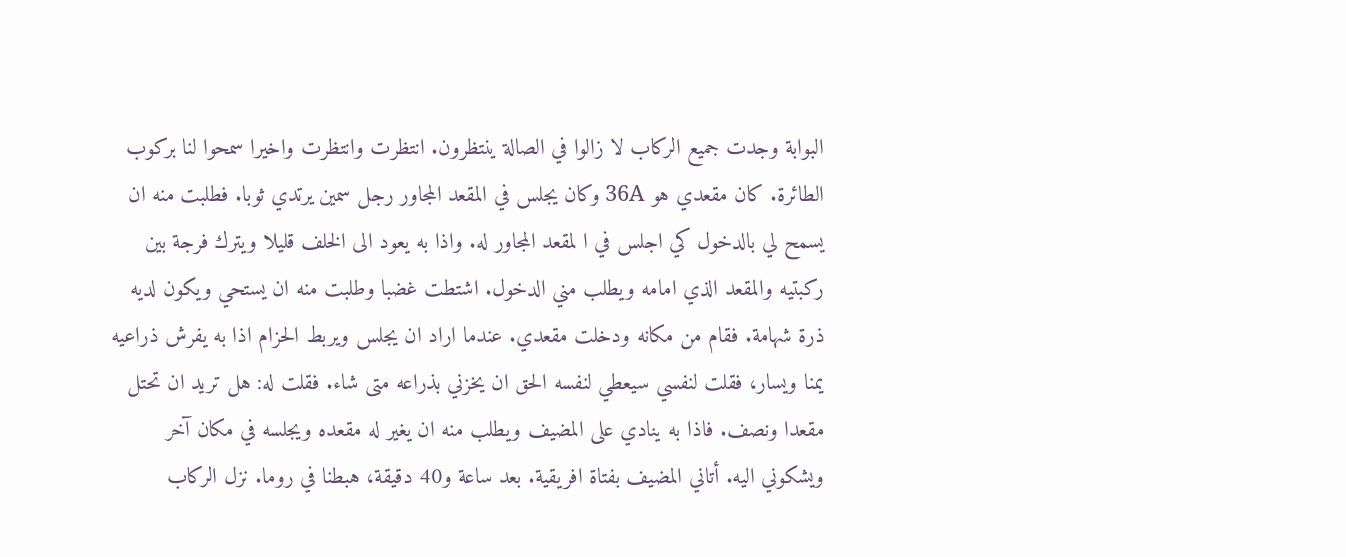البوابة وجدت جميع الركاب لا زالوا في الصالة ينتظرون. انتظرت وانتظرت واخيرا سمحوا لنا بركوب الطائرة. كان مقعدي هو 36A وكان يجلس في المقعد المجاور رجل سمين يرتدي ثوبا. فطلبت منه ان يسمح لي بالدخول كي اجلس في ا لمقعد المجاور له. واذا به يعود الى الخلف قليلا ويترك فرجة بين ركبتيه والمقعد الذي امامه ويطلب مني الدخول. اشتطت غضبا وطلبت منه ان يستحي ويكون لديه ذرة شهامة. فقام من مكانه ودخلت مقعدي. عندما اراد ان يجلس ويربط الحزام اذا به يفرش ذراعيه يمنا ويسار، فقلت لنفسي سيعطي لنفسه الحق ان يخزني بذراعه متى شاء. فقلت له: هل تريد ان تحتل مقعدا ونصف. فاذا به ينادي على المضيف ويطلب منه ان يغير له مقعده ويجلسه في مكان آخر ويشكوني اليه. أتاني المضيف بفتاة افريقية. بعد ساعة و40 دقيقة، هبطنا في روما. نزل الركاب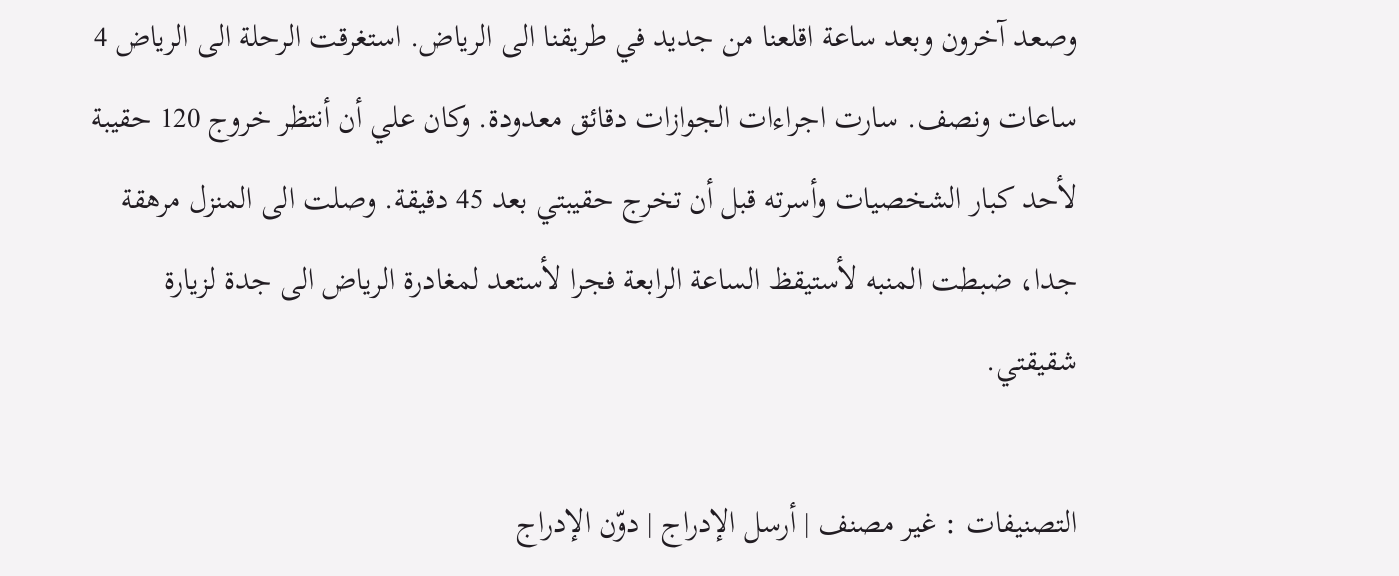وصعد آخرون وبعد ساعة اقلعنا من جديد في طريقنا الى الرياض. استغرقت الرحلة الى الرياض 4 ساعات ونصف. سارت اجراءات الجوازات دقائق معدودة. وكان علي أن أنتظر خروج 120 حقيبة لأحد كبار الشخصيات وأسرته قبل أن تخرج حقيبتي بعد 45 دقيقة. وصلت الى المنزل مرهقة جدا، ضبطت المنبه لأستيقظ الساعة الرابعة فجرا لأستعد لمغادرة الرياض الى جدة لزيارة شقيقتي.

التصنيفات : غير مصنف | أرسل الإدراج | دوّن الإدراج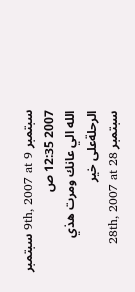سبتمبر 9th, 2007 at 9 سبتمبر 2007 12:35 ص
الله الي عانك ومرت هذي الرحلةعلى خير
سبتمبر 28th, 2007 at 28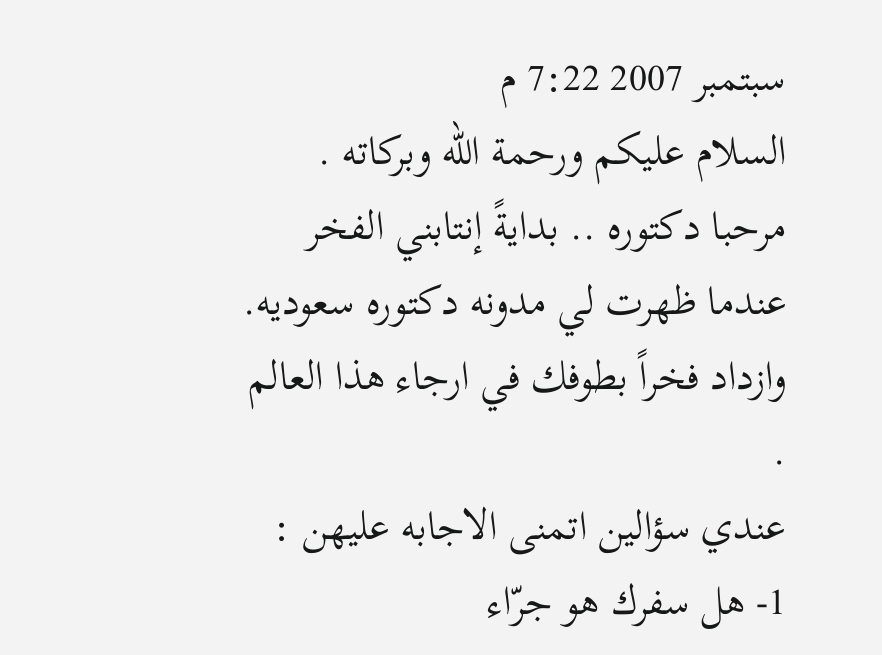سبتمبر 2007 7:22 م
السلام عليكم ورحمة الله وبركاته .
مرحبا دكتوره .. بدايةً إنتابني الفخر عندما ظهرت لي مدونه دكتوره سعوديه. وازداد فخراً بطوفك في ارجاء هذا العالم .
عندي سؤالين اتمنى الاجابه عليهن :
1- هل سفرك هو جرّاء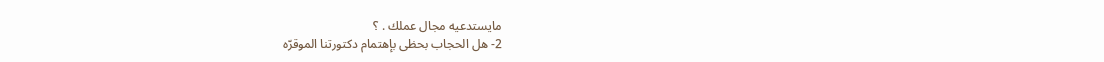مايستدعيه مجال عملك . ؟
2- هل الحجاب بحظى بإهتمام دكتورتنا الموقرّه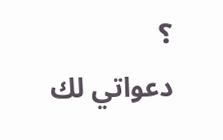؟
دعواتي لك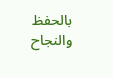بالحفظ والنجاح